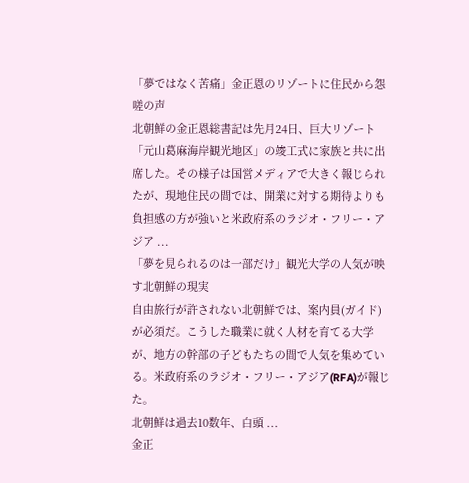「夢ではなく苦痛」金正恩のリゾートに住民から怨嗟の声
北朝鮮の金正恩総書記は先月24日、巨大リゾート「元山葛麻海岸観光地区」の竣工式に家族と共に出席した。その様子は国営メディアで大きく報じられたが、現地住民の間では、開業に対する期待よりも負担感の方が強いと米政府系のラジオ・フリー・アジア ...
「夢を見られるのは一部だけ」観光大学の人気が映す北朝鮮の現実
自由旅行が許されない北朝鮮では、案内員(ガイド)が必須だ。こうした職業に就く人材を育てる大学が、地方の幹部の子どもたちの間で人気を集めている。米政府系のラジオ・フリー・アジア(RFA)が報じた。
北朝鮮は過去10数年、白頭 ...
金正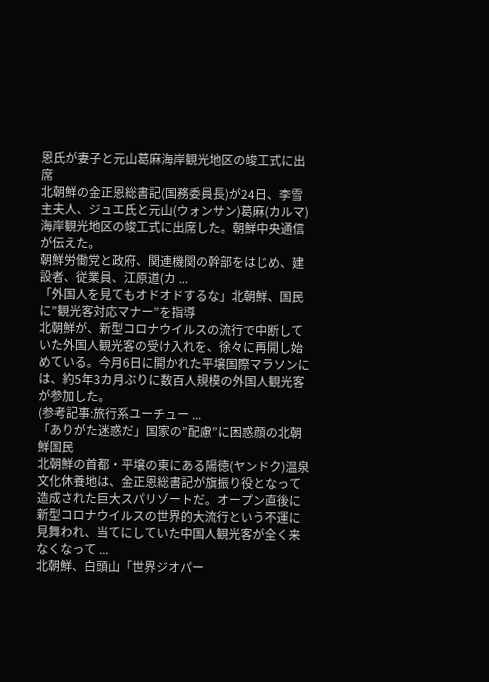恩氏が妻子と元山葛麻海岸観光地区の竣工式に出席
北朝鮮の金正恩総書記(国務委員長)が24日、李雪主夫人、ジュエ氏と元山(ウォンサン)葛麻(カルマ)海岸観光地区の竣工式に出席した。朝鮮中央通信が伝えた。
朝鮮労働党と政府、関連機関の幹部をはじめ、建設者、従業員、江原道(カ ...
「外国人を見てもオドオドするな」北朝鮮、国民に”観光客対応マナー”を指導
北朝鮮が、新型コロナウイルスの流行で中断していた外国人観光客の受け入れを、徐々に再開し始めている。今月6日に開かれた平壌国際マラソンには、約5年3カ月ぶりに数百人規模の外国人観光客が参加した。
(参考記事:旅行系ユーチュー ...
「ありがた迷惑だ」国家の”配慮”に困惑顔の北朝鮮国民
北朝鮮の首都・平壌の東にある陽徳(ヤンドク)温泉文化休養地は、金正恩総書記が旗振り役となって造成された巨大スパリゾートだ。オープン直後に新型コロナウイルスの世界的大流行という不運に見舞われ、当てにしていた中国人観光客が全く来なくなって ...
北朝鮮、白頭山「世界ジオパー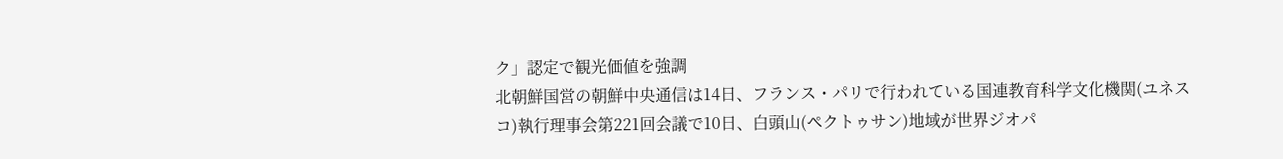ク」認定で観光価値を強調
北朝鮮国営の朝鮮中央通信は14日、フランス・パリで行われている国連教育科学文化機関(ユネスコ)執行理事会第221回会議で10日、白頭山(ペクトゥサン)地域が世界ジオパ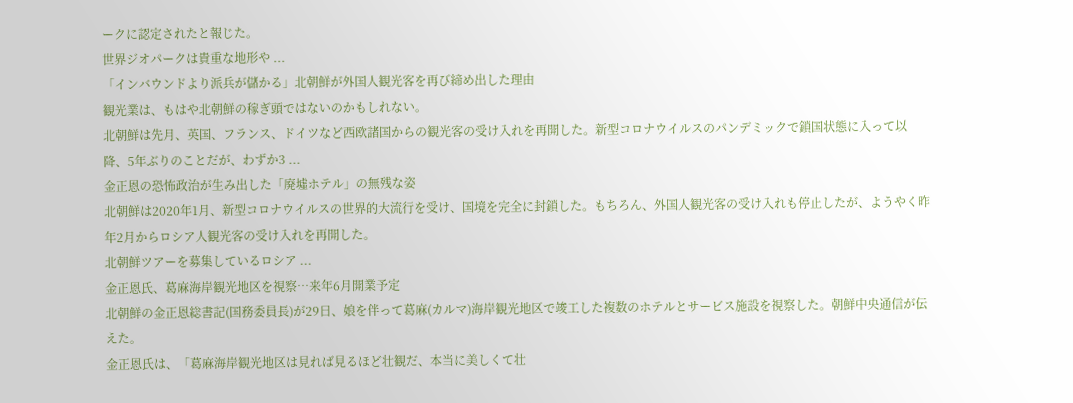ークに認定されたと報じた。
世界ジオパークは貴重な地形や ...
「インバウンドより派兵が儲かる」北朝鮮が外国人観光客を再び締め出した理由
観光業は、もはや北朝鮮の稼ぎ頭ではないのかもしれない。
北朝鮮は先月、英国、フランス、ドイツなど西欧諸国からの観光客の受け入れを再開した。新型コロナウイルスのパンデミックで鎖国状態に入って以降、5年ぶりのことだが、わずか3 ...
金正恩の恐怖政治が生み出した「廃墟ホテル」の無残な姿
北朝鮮は2020年1月、新型コロナウイルスの世界的大流行を受け、国境を完全に封鎖した。もちろん、外国人観光客の受け入れも停止したが、ようやく昨年2月からロシア人観光客の受け入れを再開した。
北朝鮮ツアーを募集しているロシア ...
金正恩氏、葛麻海岸観光地区を視察…来年6月開業予定
北朝鮮の金正恩総書記(国務委員長)が29日、娘を伴って葛麻(カルマ)海岸観光地区で竣工した複数のホテルとサービス施設を視察した。朝鮮中央通信が伝えた。
金正恩氏は、「葛麻海岸観光地区は見れば見るほど壮観だ、本当に美しくて壮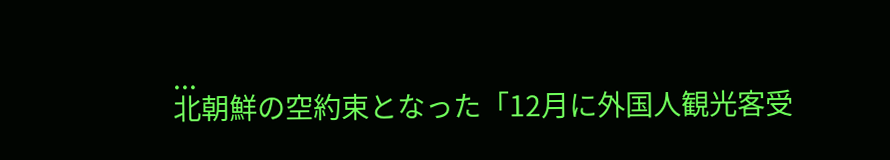...
北朝鮮の空約束となった「12月に外国人観光客受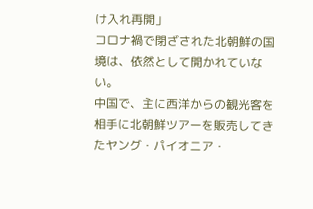け入れ再開」
コロナ禍で閉ざされた北朝鮮の国境は、依然として開かれていない。
中国で、主に西洋からの観光客を相手に北朝鮮ツアーを販売してきたヤング・パイオニア・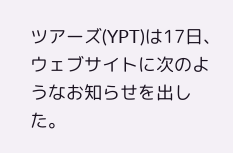ツアーズ(YPT)は17日、ウェブサイトに次のようなお知らせを出した。